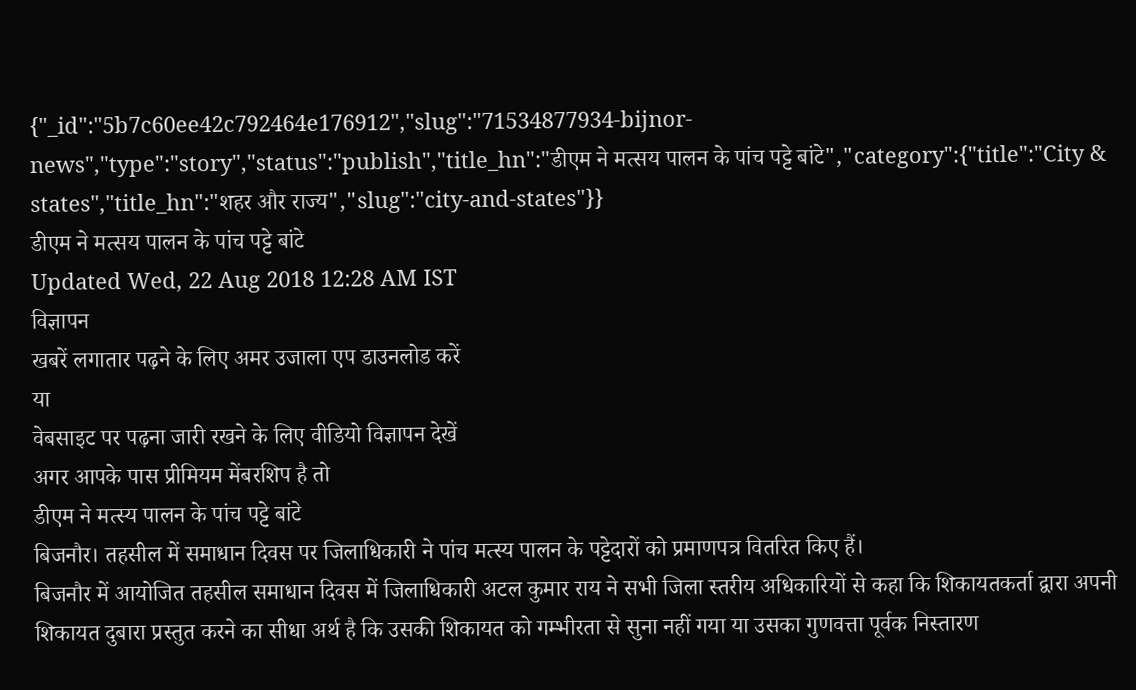{"_id":"5b7c60ee42c792464e176912","slug":"71534877934-bijnor-news","type":"story","status":"publish","title_hn":"डीएम ने मत्सय पालन के पांच पट्टे बांटे","category":{"title":"City & states","title_hn":"शहर और राज्य","slug":"city-and-states"}}
डीएम ने मत्सय पालन के पांच पट्टे बांटे
Updated Wed, 22 Aug 2018 12:28 AM IST
विज्ञापन
खबरें लगातार पढ़ने के लिए अमर उजाला एप डाउनलोड करें
या
वेबसाइट पर पढ़ना जारी रखने के लिए वीडियो विज्ञापन देखें
अगर आपके पास प्रीमियम मेंबरशिप है तो
डीएम ने मत्स्य पालन के पांच पट्टे बांटे
बिजनौर। तहसील में समाधान दिवस पर जिलाधिकारी ने पांच मत्स्य पालन के पट्टेदारों को प्रमाणपत्र वितरित किए हैं।
बिजनौर में आयोजित तहसील समाधान दिवस में जिलाधिकारी अटल कुमार राय ने सभी जिला स्तरीय अधिकारियों से कहा कि शिकायतकर्ता द्वारा अपनी शिकायत दुबारा प्रस्तुत करने का सीधा अर्थ है कि उसकी शिकायत को गम्भीरता से सुना नहीं गया या उसका गुणवत्ता पूर्वक निस्तारण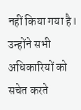नहीं किया गया है। उन्होंने सभी अधिकारियों को सचेत करते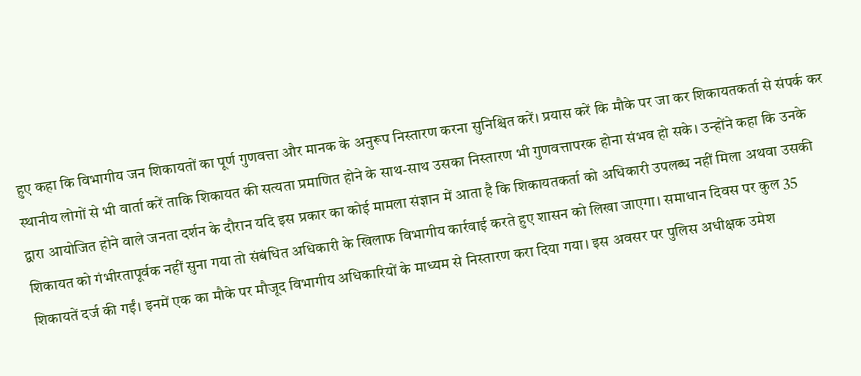हुए कहा कि विभागीय जन शिकायतों का पूर्ण गुणवत्ता और मानक के अनुरूप निस्तारण करना सुनिश्चित करें। प्रयास करें कि मौके पर जा कर शिकायतकर्ता से संपर्क कर स्थानीय लोगों से भी वार्ता करें ताकि शिकायत की सत्यता प्रमाणित होने के साथ-साथ उसका निस्तारण भी गुणवत्तापरक होना संभव हो सके। उन्होंने कहा कि उनके द्वारा आयोजित होने वाले जनता दर्शन के दौरान यदि इस प्रकार का कोई मामला संज्ञान में आता है कि शिकायतकर्ता को अधिकारी उपलब्ध नहीं मिला अथवा उसकी शिकायत को गंभीरतापूर्वक नहीं सुना गया तो संबंधित अधिकारी के खिलाफ विभागीय कार्रवाई करते हुए शासन को लिखा जाएगा। समाधान दिवस पर कुल 35 शिकायतें दर्ज की गईं। इनमें एक का मौके पर मौजूद विभागीय अधिकारियों के माध्यम से निस्तारण करा दिया गया। इस अवसर पर पुलिस अधीक्षक उमेश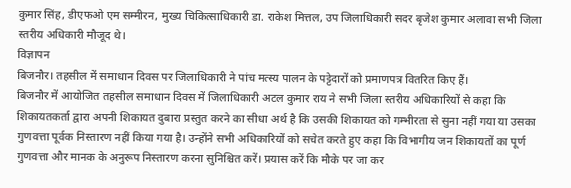कुमार सिंह, डीएफओ एम सम्मीरन, मुख्य चिकित्साधिकारी डा. राकेश मित्तल, उप जिलाधिकारी सदर बृजेश कुमार अलावा सभी जिला स्तरीय अधिकारी मौजूद थे।
विज्ञापन
बिजनौर। तहसील में समाधान दिवस पर जिलाधिकारी ने पांच मत्स्य पालन के पट्टेदारों को प्रमाणपत्र वितरित किए हैं।
बिजनौर में आयोजित तहसील समाधान दिवस में जिलाधिकारी अटल कुमार राय ने सभी जिला स्तरीय अधिकारियों से कहा कि शिकायतकर्ता द्वारा अपनी शिकायत दुबारा प्रस्तुत करने का सीधा अर्थ है कि उसकी शिकायत को गम्भीरता से सुना नहीं गया या उसका गुणवत्ता पूर्वक निस्तारण नहीं किया गया है। उन्होंने सभी अधिकारियों को सचेत करते हुए कहा कि विभागीय जन शिकायतों का पूर्ण गुणवत्ता और मानक के अनुरूप निस्तारण करना सुनिश्चित करें। प्रयास करें कि मौके पर जा कर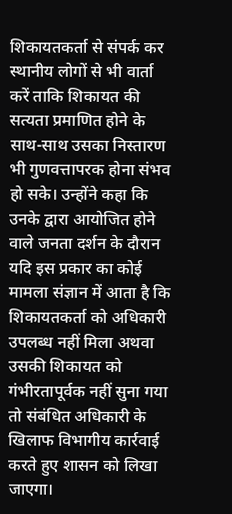शिकायतकर्ता से संपर्क कर स्थानीय लोगों से भी वार्ता करें ताकि शिकायत की सत्यता प्रमाणित होने के साथ-साथ उसका निस्तारण भी गुणवत्तापरक होना संभव हो सके। उन्होंने कहा कि उनके द्वारा आयोजित होने वाले जनता दर्शन के दौरान यदि इस प्रकार का कोई मामला संज्ञान में आता है कि शिकायतकर्ता को अधिकारी उपलब्ध नहीं मिला अथवा उसकी शिकायत को गंभीरतापूर्वक नहीं सुना गया तो संबंधित अधिकारी के खिलाफ विभागीय कार्रवाई करते हुए शासन को लिखा जाएगा।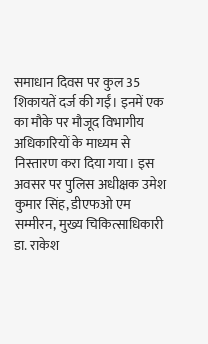समाधान दिवस पर कुल 35 शिकायतें दर्ज की गईं। इनमें एक का मौके पर मौजूद विभागीय अधिकारियों के माध्यम से निस्तारण करा दिया गया। इस अवसर पर पुलिस अधीक्षक उमेश कुमार सिंह, डीएफओ एम सम्मीरन, मुख्य चिकित्साधिकारी डा. राकेश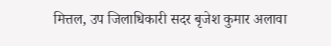मित्तल, उप जिलाधिकारी सदर बृजेश कुमार अलावा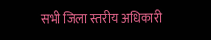सभी जिला स्तरीय अधिकारी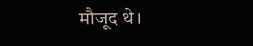मौजूद थे।